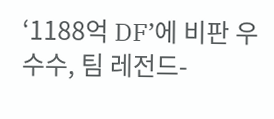‘1188억 DF’에 비판 우수수, 팀 레전드-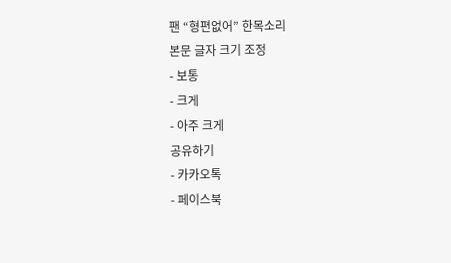팬 “형편없어” 한목소리
본문 글자 크기 조정
- 보통
- 크게
- 아주 크게
공유하기
- 카카오톡
- 페이스북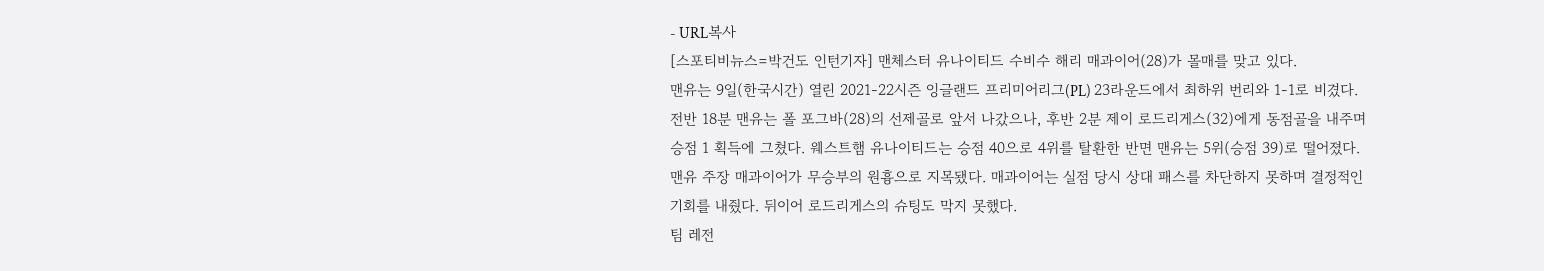- URL복사
[스포티비뉴스=박건도 인턴기자] 맨체스터 유나이티드 수비수 해리 매과이어(28)가 몰매를 맞고 있다.
맨유는 9일(한국시간) 열린 2021-22시즌 잉글랜드 프리미어리그(PL) 23라운드에서 최하위 번리와 1-1로 비겼다.
전반 18분 맨유는 폴 포그바(28)의 선제골로 앞서 나갔으나, 후반 2분 제이 로드리게스(32)에게 동점골을 내주며 승점 1 획득에 그쳤다. 웨스트햄 유나이티드는 승점 40으로 4위를 탈환한 반면 맨유는 5위(승점 39)로 떨어졌다.
맨유 주장 매과이어가 무승부의 원흉으로 지목됐다. 매과이어는 실점 당시 상대 패스를 차단하지 못하며 결정적인 기회를 내줬다. 뒤이어 로드리게스의 슈팅도 막지 못했다.
팀 레전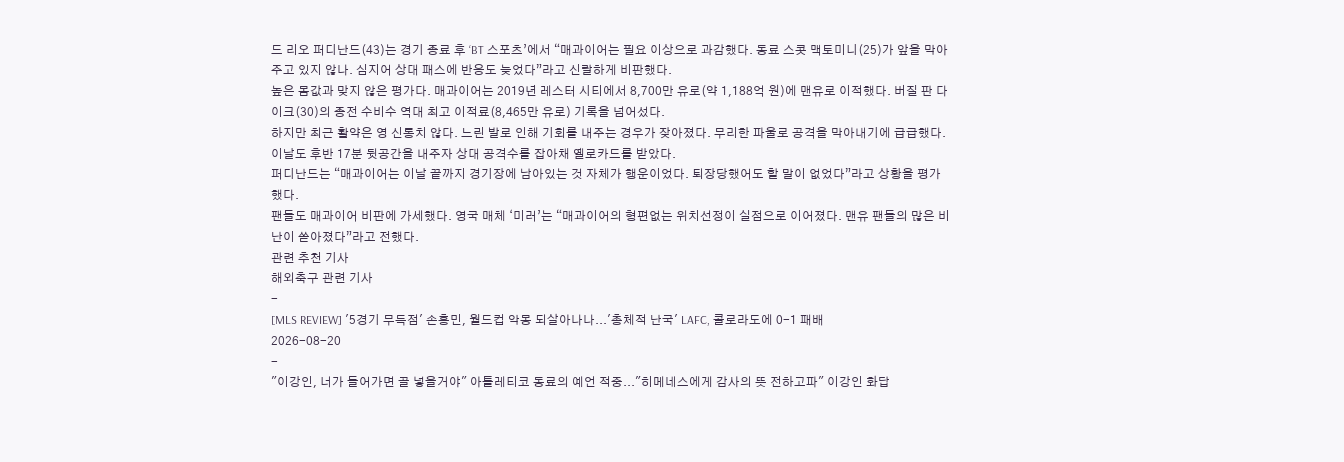드 리오 퍼디난드(43)는 경기 종료 후 ‘BT 스포츠’에서 “매과이어는 필요 이상으로 과감했다. 동료 스콧 맥토미니(25)가 앞을 막아주고 있지 않나. 심지어 상대 패스에 반응도 늦었다”라고 신랄하게 비판했다.
높은 몸값과 맞지 않은 평가다. 매과이어는 2019년 레스터 시티에서 8,700만 유로(약 1,188억 원)에 맨유로 이적했다. 버질 판 다이크(30)의 종전 수비수 역대 최고 이적료(8,465만 유로) 기록을 넘어섰다.
하지만 최근 활약은 영 신통치 않다. 느린 발로 인해 기회를 내주는 경우가 잦아졌다. 무리한 파울로 공격을 막아내기에 급급했다. 이날도 후반 17분 뒷공간을 내주자 상대 공격수를 잡아채 옐로카드를 받았다.
퍼디난드는 “매과이어는 이날 끝까지 경기장에 남아있는 것 자체가 행운이었다. 퇴장당했어도 할 말이 없었다”라고 상황을 평가했다.
팬들도 매과이어 비판에 가세했다. 영국 매체 ‘미러’는 “매과이어의 형편없는 위치선정이 실점으로 이어졌다. 맨유 팬들의 많은 비난이 쏟아졌다”라고 전했다.
관련 추천 기사
해외축구 관련 기사
-
[MLS REVIEW] '5경기 무득점' 손흥민, 월드컵 악몽 되살아나나...'총체적 난국' LAFC, 콜로라도에 0-1 패배
2026-08-20
-
"이강인, 너가 들어가면 골 넣을거야" 아틀레티코 동료의 예언 적중..."히메네스에게 감사의 뜻 전하고파" 이강인 화답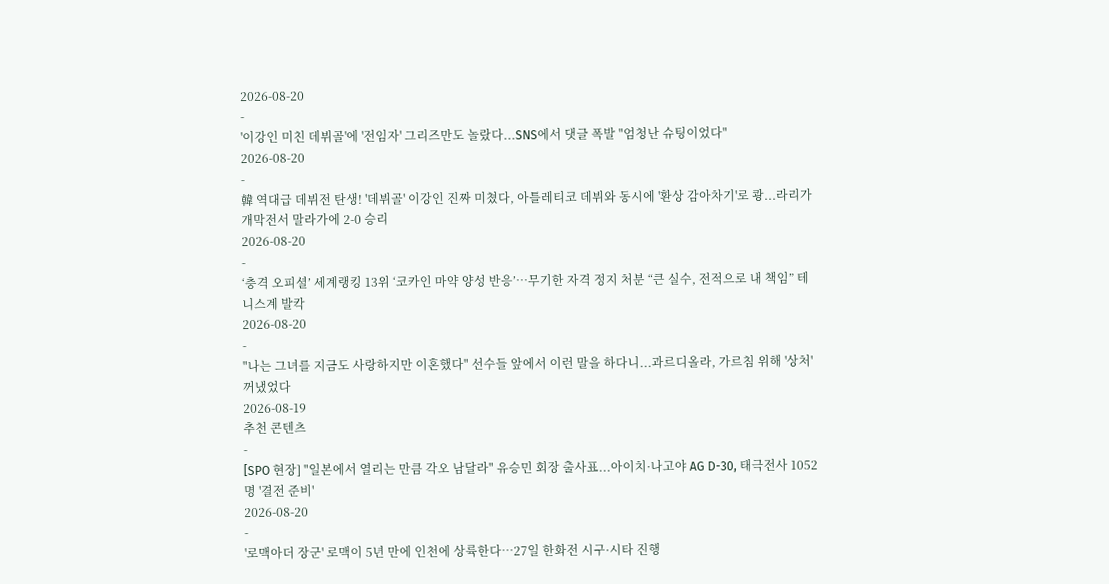2026-08-20
-
'이강인 미친 데뷔골'에 '전임자' 그리즈만도 놀랐다...SNS에서 댓글 폭발 "엄청난 슈팅이었다"
2026-08-20
-
韓 역대급 데뷔전 탄생! '데뷔골' 이강인 진짜 미쳤다, 아틀레티코 데뷔와 동시에 '환상 감아차기'로 쾅...라리가 개막전서 말라가에 2-0 승리
2026-08-20
-
‘충격 오피셜’ 세계랭킹 13위 ‘코카인 마약 양성 반응’…무기한 자격 정지 처분 “큰 실수, 전적으로 내 책임” 테니스계 발칵
2026-08-20
-
"나는 그녀를 지금도 사랑하지만 이혼했다" 선수들 앞에서 이런 말을 하다니...과르디올라, 가르침 위해 '상처' 꺼냈었다
2026-08-19
추천 콘텐츠
-
[SPO 현장] "일본에서 열리는 만큼 각오 남달라" 유승민 회장 출사표...아이치·나고야 AG D-30, 태극전사 1052명 '결전 준비'
2026-08-20
-
'로맥아더 장군' 로맥이 5년 만에 인천에 상륙한다…27일 한화전 시구·시타 진행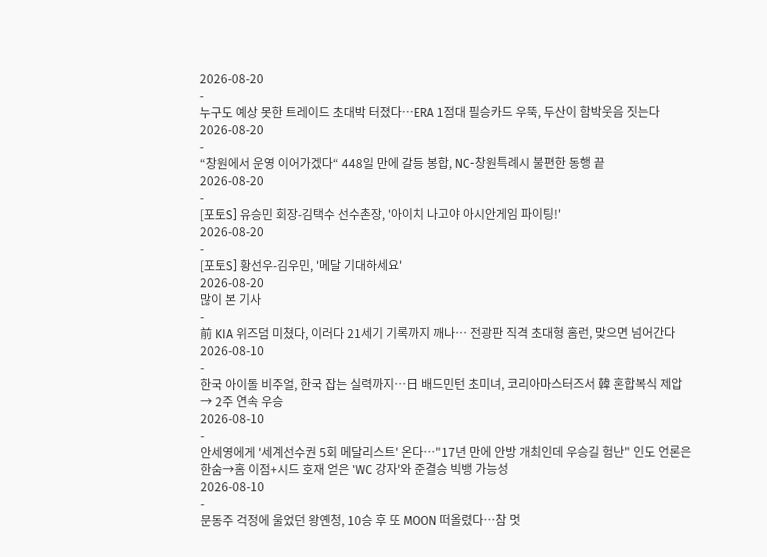2026-08-20
-
누구도 예상 못한 트레이드 초대박 터졌다…ERA 1점대 필승카드 우뚝, 두산이 함박웃음 짓는다
2026-08-20
-
“창원에서 운영 이어가겠다“ 448일 만에 갈등 봉합, NC-창원특례시 불편한 동행 끝
2026-08-20
-
[포토S] 유승민 회장-김택수 선수촌장, '아이치 나고야 아시안게임 파이팅!'
2026-08-20
-
[포토S] 황선우-김우민, '메달 기대하세요'
2026-08-20
많이 본 기사
-
前 KIA 위즈덤 미쳤다, 이러다 21세기 기록까지 깨나… 전광판 직격 초대형 홈런, 맞으면 넘어간다
2026-08-10
-
한국 아이돌 비주얼, 한국 잡는 실력까지…日 배드민턴 초미녀, 코리아마스터즈서 韓 혼합복식 제압 → 2주 연속 우승
2026-08-10
-
안세영에게 '세계선수권 5회 메달리스트' 온다…"17년 만에 안방 개최인데 우승길 험난" 인도 언론은 한숨→홈 이점+시드 호재 얻은 'WC 강자'와 준결승 빅뱅 가능성
2026-08-10
-
문동주 걱정에 울었던 왕옌청, 10승 후 또 MOON 떠올렸다…참 멋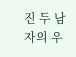진 두 남자의 우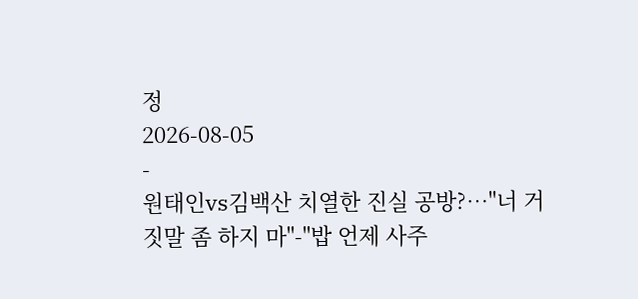정
2026-08-05
-
원태인vs김백산 치열한 진실 공방?…"너 거짓말 좀 하지 마"-"밥 언제 사주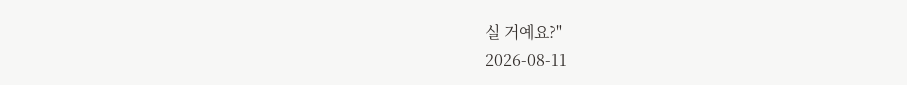실 거예요?"
2026-08-11